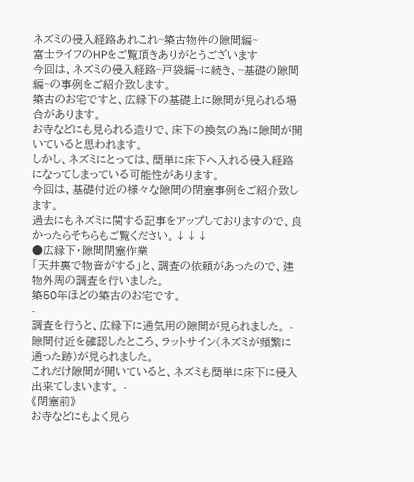ネズミの侵入経路あれこれ~築古物件の隙間編~
富士ライフのHPをご覧頂きありがとうございます
今回は、ネズミの侵入経路~戸袋編~に続き、~基礎の隙間編~の事例をご紹介致します。
築古のお宅ですと、広縁下の基礎上に隙間が見られる場合があります。
お寺などにも見られる造りで、床下の換気の為に隙間が開いていると思われます。
しかし、ネズミにとっては、簡単に床下へ入れる侵入経路になってしまっている可能性があります。
今回は、基礎付近の様々な隙間の閉塞事例をご紹介致します。
過去にもネズミに関する記事をアップしておりますので、良かったらそちらもご覧ください。↓↓↓
●広縁下・隙間閉塞作業
「天井裏で物音がする」と、調査の依頼があったので、建物外周の調査を行いました。
築50年ほどの築古のお宅です。
-
調査を行うと、広縁下に通気用の隙間が見られました。 -
隙間付近を確認したところ、ラットサイン(ネズミが頻繁に通った跡)が見られました。
これだけ隙間が開いていると、ネズミも簡単に床下に侵入出来てしまいます。 -
《閉塞前》
お寺などにもよく見ら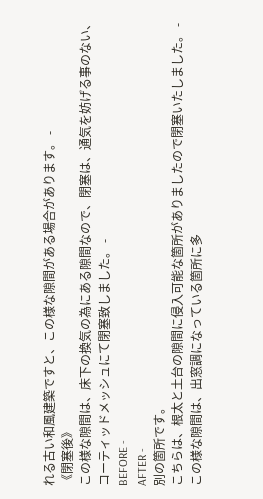れる古い和風建築ですと、この様な隙間がある場合があります。 -
《閉塞後》
この様な隙間は、床下の換気の為にある隙間なので、閉塞は、通気を妨げる事のない、コーティッドメッシュにて閉塞致しました。 -
BEFORE -
AFTER -
別の箇所です。
こちらは、根太と土台の隙間に侵入可能な箇所がありましたので閉塞いたしました。 -
この様な隙間は、出窓調になっている箇所に多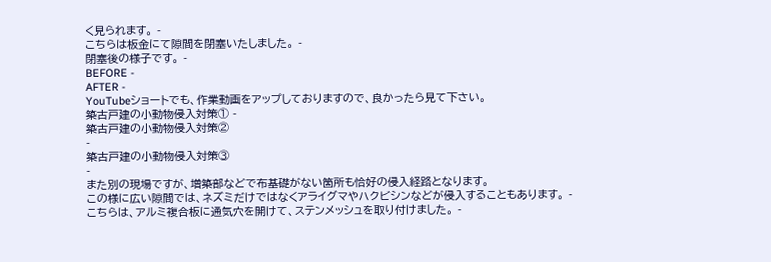く見られます。 -
こちらは板金にて隙間を閉塞いたしました。 -
閉塞後の様子です。 -
BEFORE -
AFTER -
YouTubeショートでも、作業動画をアップしておりますので、良かったら見て下さい。
築古戸建の小動物侵入対策① -
築古戸建の小動物侵入対策②
-
築古戸建の小動物侵入対策③
-
また別の現場ですが、増築部などで布基礎がない箇所も恰好の侵入経路となります。
この様に広い隙間では、ネズミだけではなくアライグマやハクビシンなどが侵入することもあります。 -
こちらは、アルミ複合板に通気穴を開けて、ステンメッシュを取り付けました。 -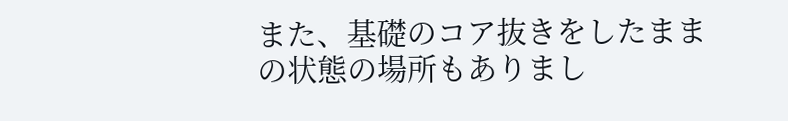また、基礎のコア抜きをしたままの状態の場所もありまし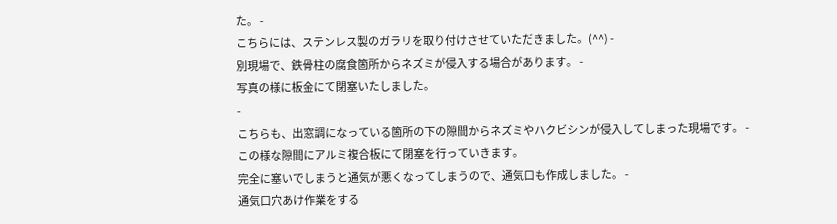た。 -
こちらには、ステンレス製のガラリを取り付けさせていただきました。(^^) -
別現場で、鉄骨柱の腐食箇所からネズミが侵入する場合があります。 -
写真の様に板金にて閉塞いたしました。
-
こちらも、出窓調になっている箇所の下の隙間からネズミやハクビシンが侵入してしまった現場です。 -
この様な隙間にアルミ複合板にて閉塞を行っていきます。
完全に塞いでしまうと通気が悪くなってしまうので、通気口も作成しました。 -
通気口穴あけ作業をする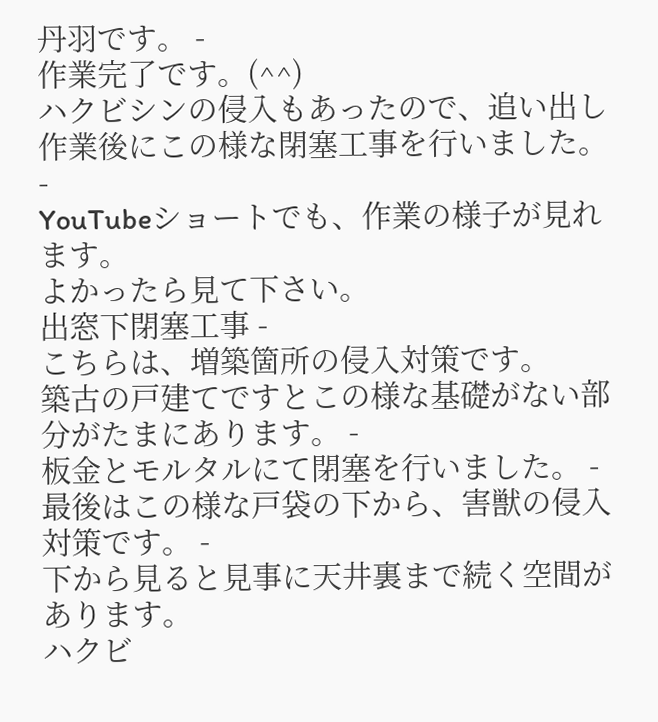丹羽です。 -
作業完了です。(^^)
ハクビシンの侵入もあったので、追い出し作業後にこの様な閉塞工事を行いました。 -
YouTubeショートでも、作業の様子が見れます。
よかったら見て下さい。
出窓下閉塞工事 -
こちらは、増築箇所の侵入対策です。
築古の戸建てですとこの様な基礎がない部分がたまにあります。 -
板金とモルタルにて閉塞を行いました。 -
最後はこの様な戸袋の下から、害獣の侵入対策です。 -
下から見ると見事に天井裏まで続く空間があります。
ハクビ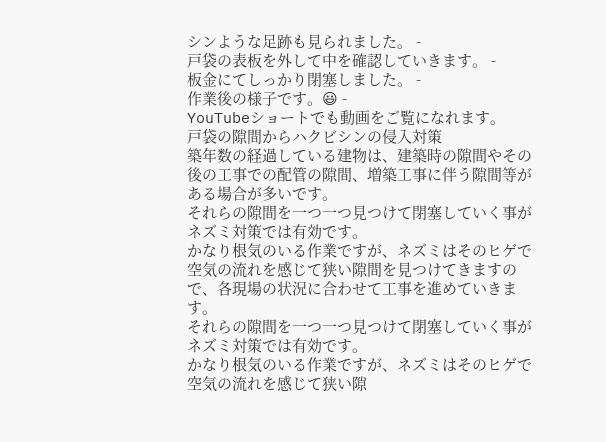シンような足跡も見られました。 -
戸袋の表板を外して中を確認していきます。 -
板金にてしっかり閉塞しました。 -
作業後の様子です。😃 -
YouTubeショートでも動画をご覧になれます。
戸袋の隙間からハクビシンの侵入対策
築年数の経過している建物は、建築時の隙間やその後の工事での配管の隙間、増築工事に伴う隙間等がある場合が多いです。
それらの隙間を一つ一つ見つけて閉塞していく事がネズミ対策では有効です。
かなり根気のいる作業ですが、ネズミはそのヒゲで空気の流れを感じて狭い隙間を見つけてきますので、各現場の状況に合わせて工事を進めていきます。
それらの隙間を一つ一つ見つけて閉塞していく事がネズミ対策では有効です。
かなり根気のいる作業ですが、ネズミはそのヒゲで空気の流れを感じて狭い隙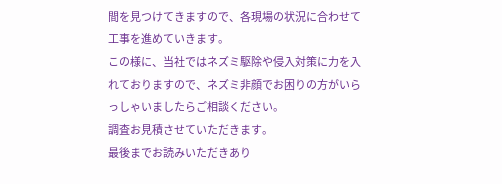間を見つけてきますので、各現場の状況に合わせて工事を進めていきます。
この様に、当社ではネズミ駆除や侵入対策に力を入れておりますので、ネズミ非顔でお困りの方がいらっしゃいましたらご相談ください。
調査お見積させていただきます。
最後までお読みいただきあり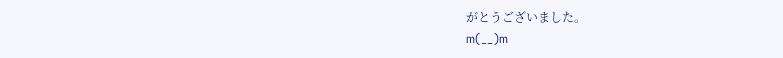がとうございました。
m(__)m